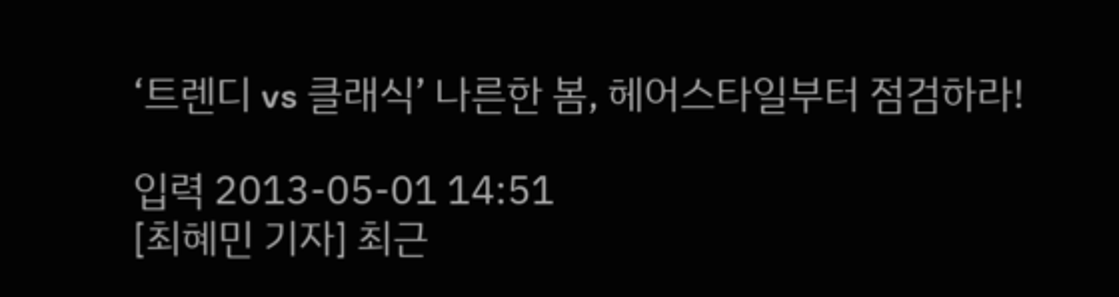‘트렌디 vs 클래식’ 나른한 봄, 헤어스타일부터 점검하라!

입력 2013-05-01 14:51
[최혜민 기자] 최근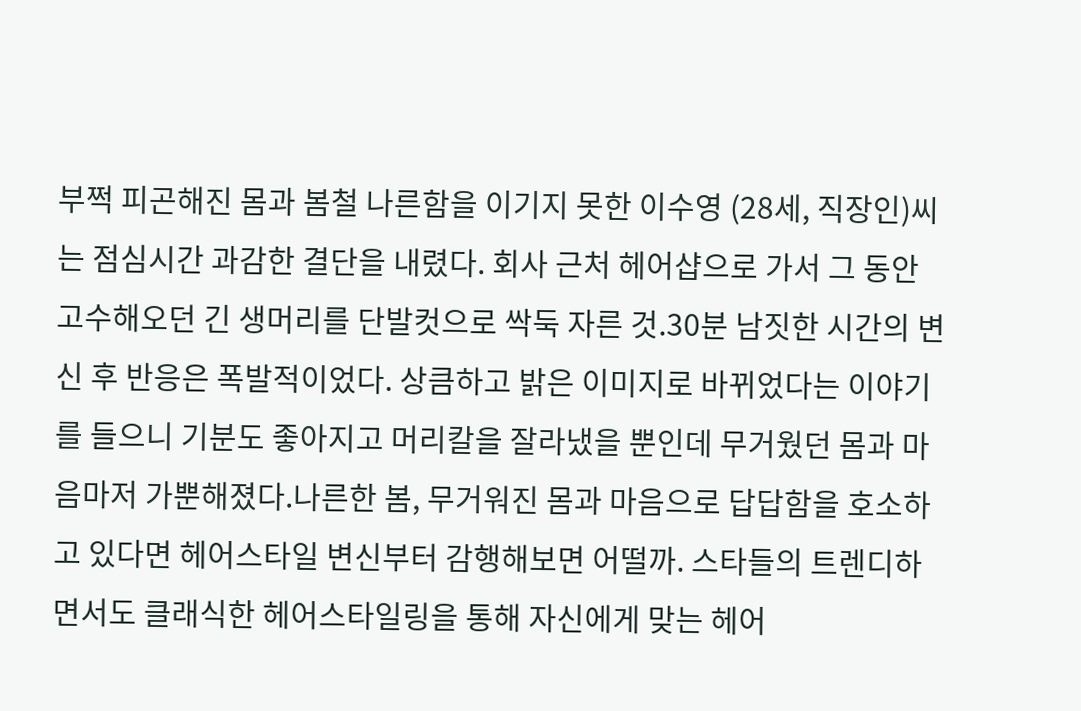부쩍 피곤해진 몸과 봄철 나른함을 이기지 못한 이수영 (28세, 직장인)씨는 점심시간 과감한 결단을 내렸다. 회사 근처 헤어샵으로 가서 그 동안 고수해오던 긴 생머리를 단발컷으로 싹둑 자른 것.30분 남짓한 시간의 변신 후 반응은 폭발적이었다. 상큼하고 밝은 이미지로 바뀌었다는 이야기를 들으니 기분도 좋아지고 머리칼을 잘라냈을 뿐인데 무거웠던 몸과 마음마저 가뿐해졌다.나른한 봄, 무거워진 몸과 마음으로 답답함을 호소하고 있다면 헤어스타일 변신부터 감행해보면 어떨까. 스타들의 트렌디하면서도 클래식한 헤어스타일링을 통해 자신에게 맞는 헤어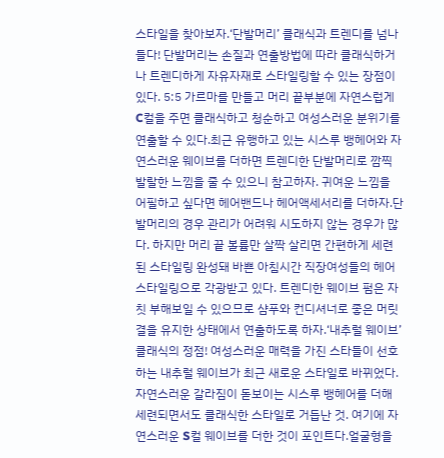스타일을 찾아보자.‘단발머리’ 클래식과 트렌디를 넘나들다! 단발머리는 손질과 연출방법에 따라 클래식하거나 트렌디하게 자유자재로 스타일링할 수 있는 장점이 있다. 5:5 가르마를 만들고 머리 끝부분에 자연스럽게 C컬을 주면 클래식하고 청순하고 여성스러운 분위기를 연출할 수 있다.최근 유행하고 있는 시스루 뱅헤어와 자연스러운 웨이브를 더하면 트렌디한 단발머리로 깜찍 발랄한 느낌을 줄 수 있으니 참고하자. 귀여운 느낌을 어필하고 싶다면 헤어밴드나 헤어액세서리를 더하자.단발머리의 경우 관리가 어려워 시도하지 않는 경우가 많다. 하지만 머리 끝 볼륨만 살짝 살리면 간편하게 세련된 스타일링 완성돼 바쁜 아침시간 직장여성들의 헤어스타일링으로 각광받고 있다. 트렌디한 웨이브 펌은 자칫 부해보일 수 있으므로 샴푸와 컨디셔너로 좋은 머릿결을 유지한 상태에서 연출하도록 하자.‘내추럴 웨이브’ 클래식의 정점! 여성스러운 매력을 가진 스타들이 선호하는 내추럴 웨이브가 최근 새로운 스타일로 바뀌었다. 자연스러운 갈라짐이 돋보이는 시스루 뱅헤어를 더해 세련되면서도 클래식한 스타일로 거듭난 것. 여기에 자연스러운 S컬 웨이브를 더한 것이 포인트다.얼굴형을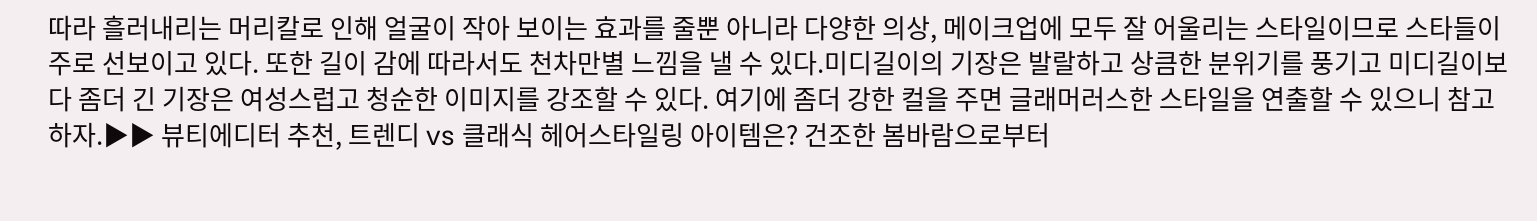따라 흘러내리는 머리칼로 인해 얼굴이 작아 보이는 효과를 줄뿐 아니라 다양한 의상, 메이크업에 모두 잘 어울리는 스타일이므로 스타들이 주로 선보이고 있다. 또한 길이 감에 따라서도 천차만별 느낌을 낼 수 있다.미디길이의 기장은 발랄하고 상큼한 분위기를 풍기고 미디길이보다 좀더 긴 기장은 여성스럽고 청순한 이미지를 강조할 수 있다. 여기에 좀더 강한 컬을 주면 글래머러스한 스타일을 연출할 수 있으니 참고하자.▶▶ 뷰티에디터 추천, 트렌디 vs 클래식 헤어스타일링 아이템은? 건조한 봄바람으로부터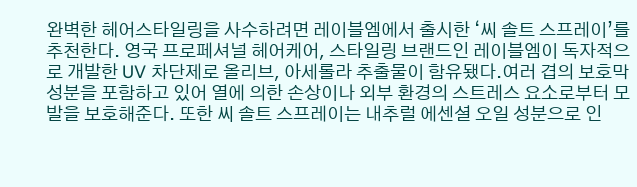완벽한 헤어스타일링을 사수하려면 레이블엠에서 출시한 ‘씨 솔트 스프레이’를 추천한다. 영국 프로페셔널 헤어케어, 스타일링 브랜드인 레이블엠이 독자적으로 개발한 UV 차단제로 올리브, 아세롤라 추출물이 함유됐다.여러 겹의 보호막 성분을 포함하고 있어 열에 의한 손상이나 외부 환경의 스트레스 요소로부터 모발을 보호해준다. 또한 씨 솔트 스프레이는 내추럴 에센셜 오일 성분으로 인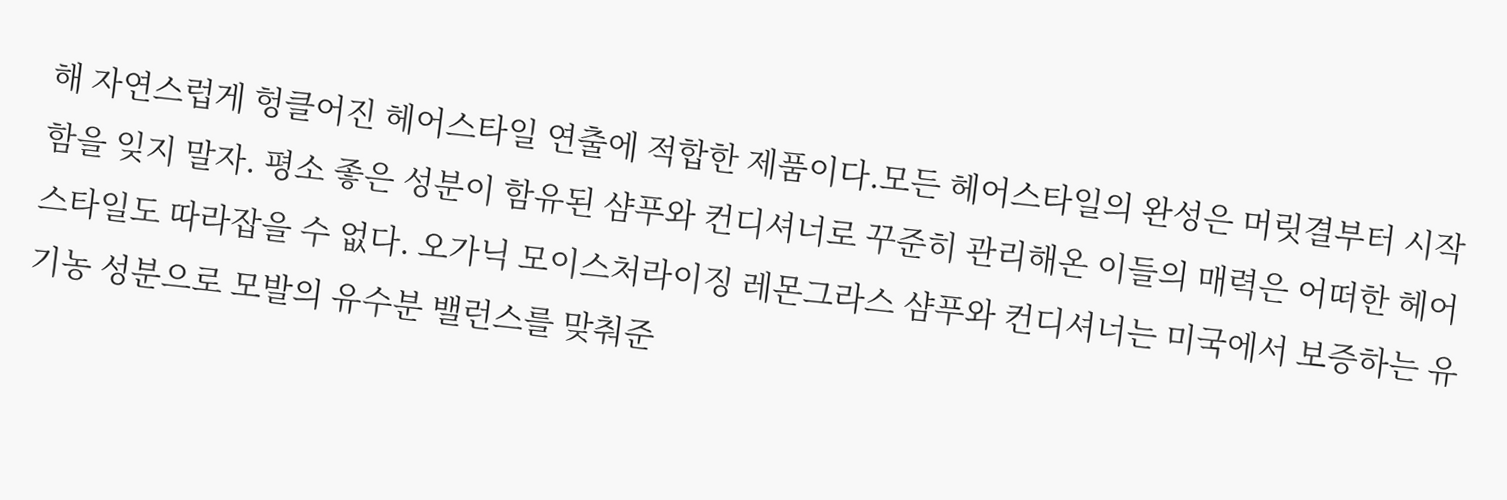해 자연스럽게 헝클어진 헤어스타일 연출에 적합한 제품이다.모든 헤어스타일의 완성은 머릿결부터 시작함을 잊지 말자. 평소 좋은 성분이 함유된 샴푸와 컨디셔너로 꾸준히 관리해온 이들의 매력은 어떠한 헤어스타일도 따라잡을 수 없다. 오가닉 모이스처라이징 레몬그라스 샴푸와 컨디셔너는 미국에서 보증하는 유기농 성분으로 모발의 유수분 밸런스를 맞춰준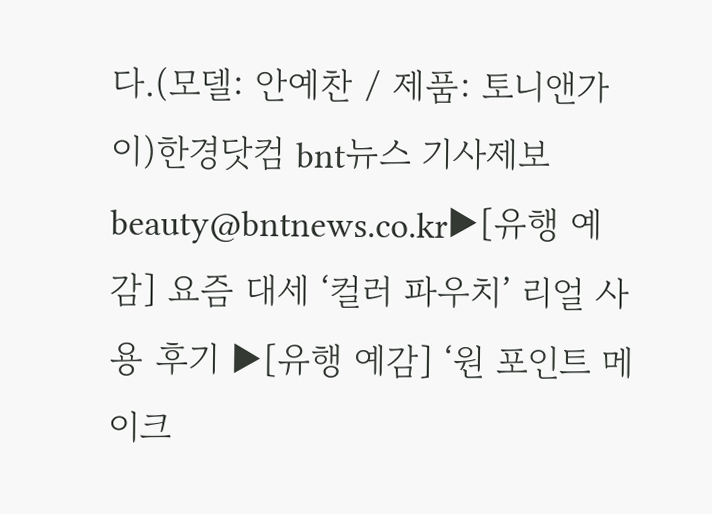다.(모델: 안예찬 / 제품: 토니앤가이)한경닷컴 bnt뉴스 기사제보 beauty@bntnews.co.kr▶[유행 예감] 요즘 대세 ‘컬러 파우치’ 리얼 사용 후기 ▶[유행 예감] ‘원 포인트 메이크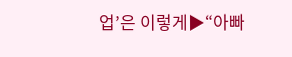업’은 이렇게▶“아빠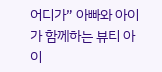어디가” 아빠와 아이가 함께하는 뷰티 아이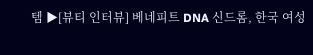템 ▶[뷰티 인터뷰] 베네피트 DNA 신드롬, 한국 여성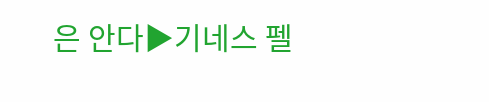은 안다▶기네스 펠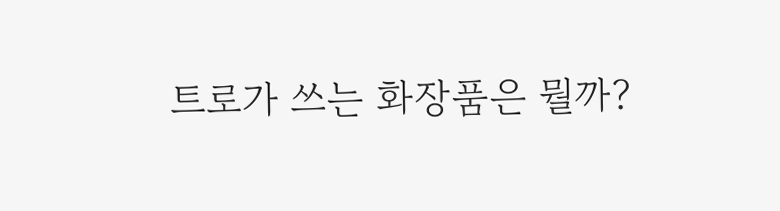트로가 쓰는 화장품은 뭘까?